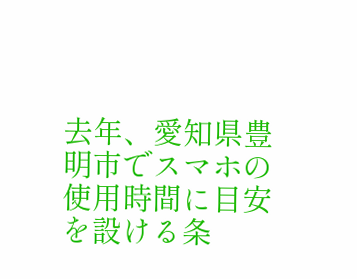去年、愛知県豊明市でスマホの使用時間に目安を設ける条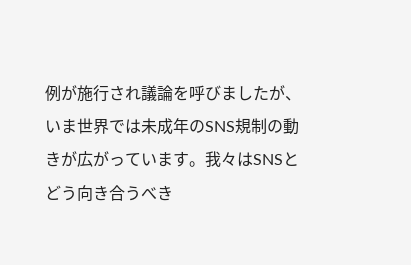例が施行され議論を呼びましたが、いま世界では未成年のSNS規制の動きが広がっています。我々はSNSとどう向き合うべき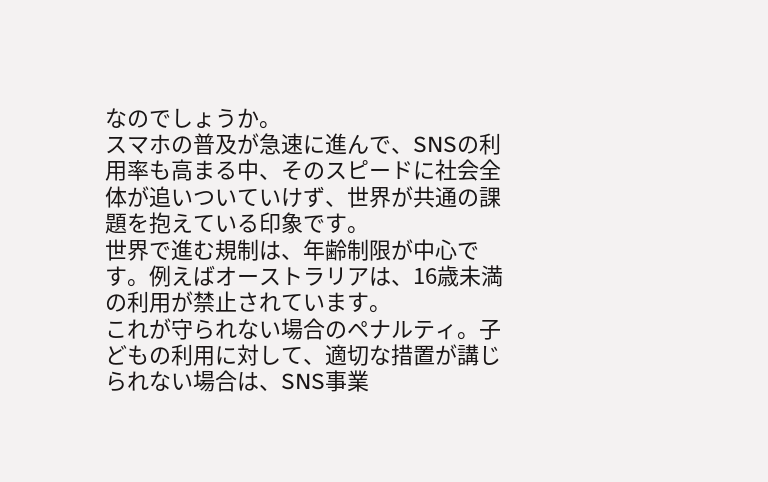なのでしょうか。
スマホの普及が急速に進んで、SNSの利用率も高まる中、そのスピードに社会全体が追いついていけず、世界が共通の課題を抱えている印象です。
世界で進む規制は、年齢制限が中心です。例えばオーストラリアは、16歳未満の利用が禁止されています。
これが守られない場合のペナルティ。子どもの利用に対して、適切な措置が講じられない場合は、SNS事業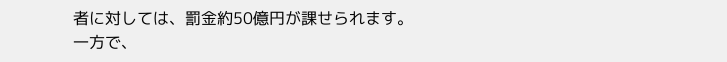者に対しては、罰金約50億円が課せられます。
一方で、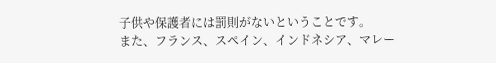子供や保護者には罰則がないということです。
また、フランス、スペイン、インドネシア、マレー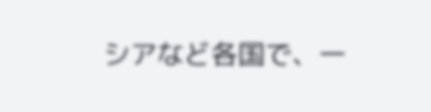シアなど各国で、一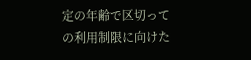定の年齢で区切っての利用制限に向けた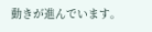動きが進んでいます。